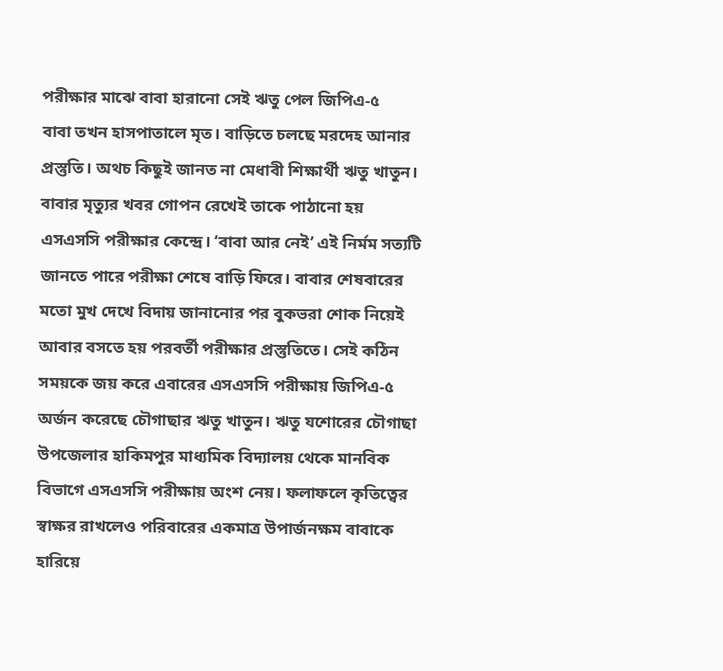পরীক্ষার মাঝে বাবা হারানো সেই ঋতু পেল জিপিএ-৫
বাবা তখন হাসপাতালে মৃত। বাড়িতে চলছে মরদেহ আনার প্রস্তুতি। অথচ কিছুই জানত না মেধাবী শিক্ষার্থী ঋতু খাতুন। বাবার মৃত্যুর খবর গোপন রেখেই তাকে পাঠানো হয় এসএসসি পরীক্ষার কেন্দ্রে। ‘বাবা আর নেই’ এই নির্মম সত্যটি জানতে পারে পরীক্ষা শেষে বাড়ি ফিরে। বাবার শেষবারের মতো মুখ দেখে বিদায় জানানোর পর বুকভরা শোক নিয়েই আবার বসতে হয় পরবর্তী পরীক্ষার প্রস্তুতিতে। সেই কঠিন সময়কে জয় করে এবারের এসএসসি পরীক্ষায় জিপিএ-৫ অর্জন করেছে চৌগাছার ঋতু খাতুন। ঋতু যশোরের চৌগাছা উপজেলার হাকিমপুর মাধ্যমিক বিদ্যালয় থেকে মানবিক বিভাগে এসএসসি পরীক্ষায় অংশ নেয়। ফলাফলে কৃতিত্বের স্বাক্ষর রাখলেও পরিবারের একমাত্র উপার্জনক্ষম বাবাকে হারিয়ে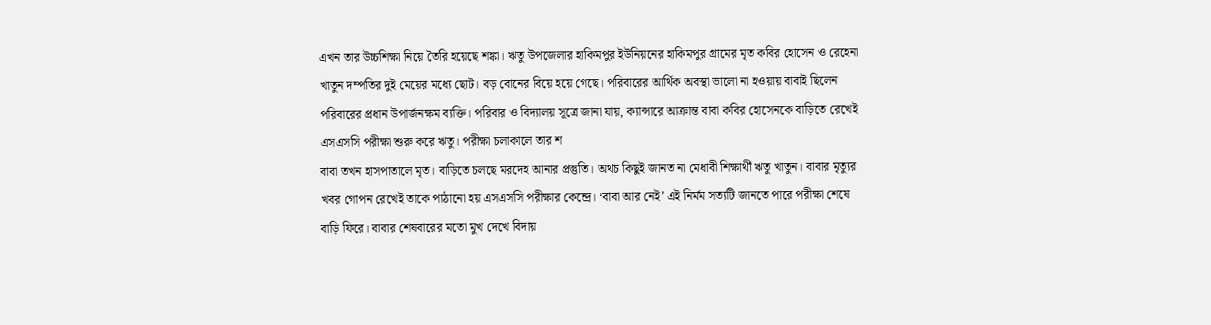এখন তার উচ্চশিক্ষা নিয়ে তৈরি হয়েছে শঙ্কা। ঋতু উপজেলার হাকিমপুর ইউনিয়নের হাকিমপুর গ্রামের মৃত কবির হোসেন ও রেহেনা খাতুন দম্পতির দুই মেয়ের মধ্যে ছোট। বড় বোনের বিয়ে হয়ে গেছে। পরিবারের আর্থিক অবস্থা ভালো না হওয়ায় বাবাই ছিলেন পরিবারের প্রধান উপার্জনক্ষম ব্যক্তি। পরিবার ও বিদ্যালয় সূত্রে জানা যায়, ক্যান্সারে আক্রান্ত বাবা কবির হোসেনকে বাড়িতে রেখেই এসএসসি পরীক্ষা শুরু করে ঋতু। পরীক্ষা চলাকালে তার শ
বাবা তখন হাসপাতালে মৃত। বাড়িতে চলছে মরদেহ আনার প্রস্তুতি। অথচ কিছুই জানত না মেধাবী শিক্ষার্থী ঋতু খাতুন। বাবার মৃত্যুর খবর গোপন রেখেই তাকে পাঠানো হয় এসএসসি পরীক্ষার কেন্দ্রে। ‘বাবা আর নেই’ এই নির্মম সত্যটি জানতে পারে পরীক্ষা শেষে বাড়ি ফিরে। বাবার শেষবারের মতো মুখ দেখে বিদায়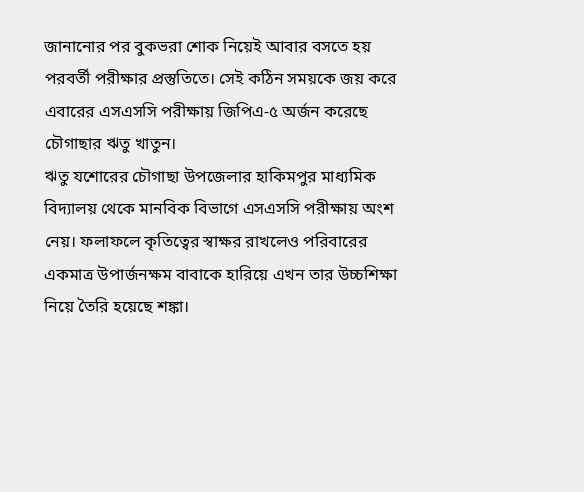জানানোর পর বুকভরা শোক নিয়েই আবার বসতে হয় পরবর্তী পরীক্ষার প্রস্তুতিতে। সেই কঠিন সময়কে জয় করে এবারের এসএসসি পরীক্ষায় জিপিএ-৫ অর্জন করেছে চৌগাছার ঋতু খাতুন।
ঋতু যশোরের চৌগাছা উপজেলার হাকিমপুর মাধ্যমিক বিদ্যালয় থেকে মানবিক বিভাগে এসএসসি পরীক্ষায় অংশ নেয়। ফলাফলে কৃতিত্বের স্বাক্ষর রাখলেও পরিবারের একমাত্র উপার্জনক্ষম বাবাকে হারিয়ে এখন তার উচ্চশিক্ষা নিয়ে তৈরি হয়েছে শঙ্কা।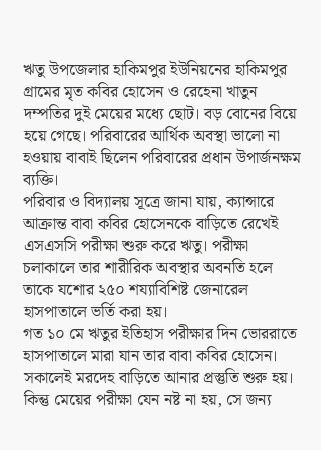ঋতু উপজেলার হাকিমপুর ইউনিয়নের হাকিমপুর গ্রামের মৃত কবির হোসেন ও রেহেনা খাতুন দম্পতির দুই মেয়ের মধ্যে ছোট। বড় বোনের বিয়ে হয়ে গেছে। পরিবারের আর্থিক অবস্থা ভালো না হওয়ায় বাবাই ছিলেন পরিবারের প্রধান উপার্জনক্ষম ব্যক্তি।
পরিবার ও বিদ্যালয় সূত্রে জানা যায়, ক্যান্সারে আক্রান্ত বাবা কবির হোসেনকে বাড়িতে রেখেই এসএসসি পরীক্ষা শুরু করে ঋতু। পরীক্ষা চলাকালে তার শারীরিক অবস্থার অবনতি হলে তাকে যশোর ২৫০ শয্যাবিশিষ্ট জেনারেল হাসপাতালে ভর্তি করা হয়।
গত ১০ মে ঋতুর ইতিহাস পরীক্ষার দিন ভোররাতে হাসপাতালে মারা যান তার বাবা কবির হোসেন। সকালেই মরদেহ বাড়িতে আনার প্রস্তুতি শুরু হয়। কিন্তু মেয়ের পরীক্ষা যেন নষ্ট না হয়, সে জন্য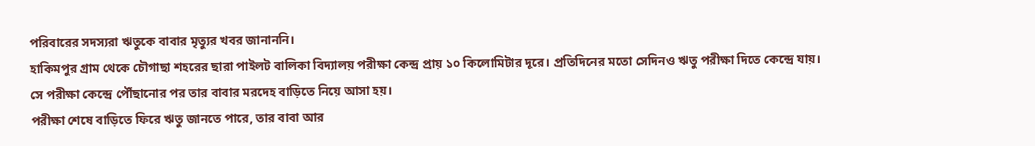পরিবারের সদস্যরা ঋতুকে বাবার মৃত্যুর খবর জানাননি।
হাকিমপুর গ্রাম থেকে চৌগাছা শহরের ছারা পাইলট বালিকা বিদ্যালয় পরীক্ষা কেন্দ্র প্রায় ১০ কিলোমিটার দূরে। প্রতিদিনের মতো সেদিনও ঋতু পরীক্ষা দিতে কেন্দ্রে যায়। সে পরীক্ষা কেন্দ্রে পৌঁছানোর পর তার বাবার মরদেহ বাড়িতে নিয়ে আসা হয়।
পরীক্ষা শেষে বাড়িতে ফিরে ঋতু জানতে পারে, তার বাবা আর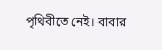পৃথিবীতে নেই। বাবার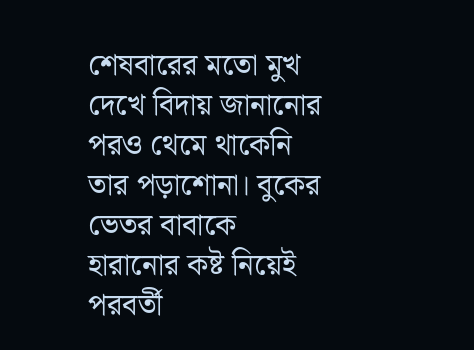শেষবারের মতো মুখ দেখে বিদায় জানানোর পরও থেমে থাকেনি তার পড়াশোনা। বুকের ভেতর বাবাকে হারানোর কষ্ট নিয়েই পরবর্তী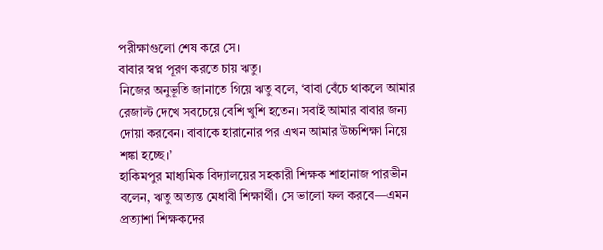পরীক্ষাগুলো শেষ করে সে।
বাবার স্বপ্ন পূরণ করতে চায় ঋতু।
নিজের অনুভূতি জানাতে গিয়ে ঋতু বলে, ‘বাবা বেঁচে থাকলে আমার রেজাল্ট দেখে সবচেয়ে বেশি খুশি হতেন। সবাই আমার বাবার জন্য দোয়া করবেন। বাবাকে হারানোর পর এখন আমার উচ্চশিক্ষা নিয়ে শঙ্কা হচ্ছে।’
হাকিমপুর মাধ্যমিক বিদ্যালয়ের সহকারী শিক্ষক শাহানাজ পারভীন বলেন, ঋতু অত্যন্ত মেধাবী শিক্ষার্থী। সে ভালো ফল করবে—এমন প্রত্যাশা শিক্ষকদের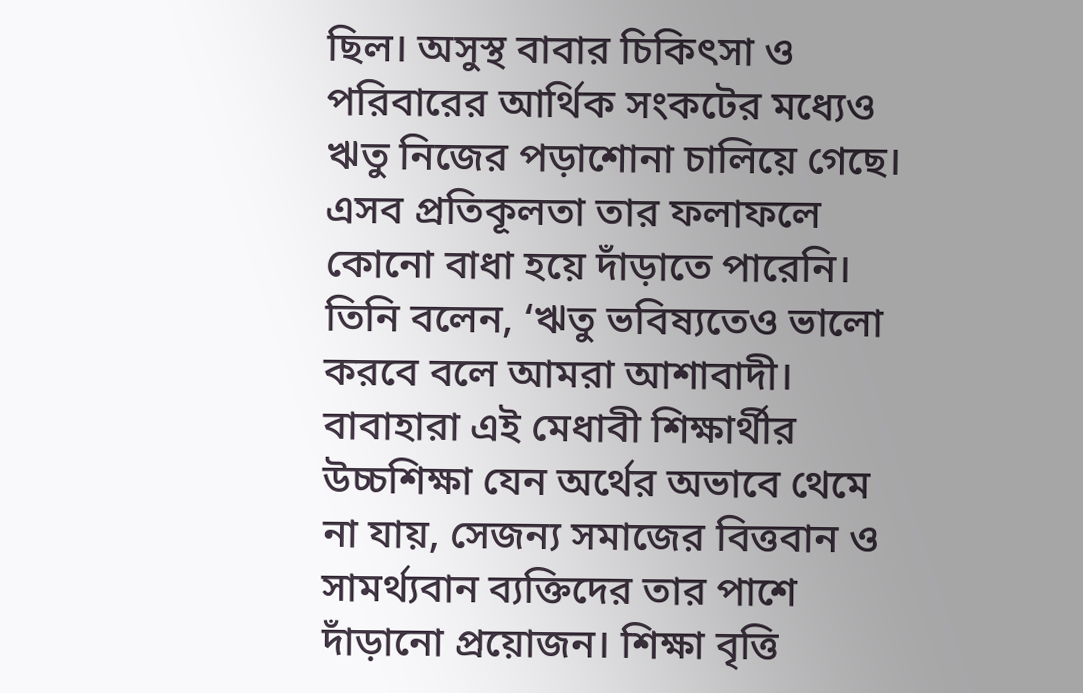ছিল। অসুস্থ বাবার চিকিৎসা ও পরিবারের আর্থিক সংকটের মধ্যেও ঋতু নিজের পড়াশোনা চালিয়ে গেছে। এসব প্রতিকূলতা তার ফলাফলে কোনো বাধা হয়ে দাঁড়াতে পারেনি।
তিনি বলেন, ‘ঋতু ভবিষ্যতেও ভালো করবে বলে আমরা আশাবাদী। বাবাহারা এই মেধাবী শিক্ষার্থীর উচ্চশিক্ষা যেন অর্থের অভাবে থেমে না যায়, সেজন্য সমাজের বিত্তবান ও সামর্থ্যবান ব্যক্তিদের তার পাশে দাঁড়ানো প্রয়োজন। শিক্ষা বৃত্তি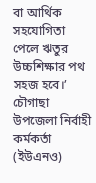বা আর্থিক সহযোগিতা পেলে ঋতুর উচ্চশিক্ষার পথ সহজ হবে।’
চৌগাছা উপজেলা নির্বাহী কর্মকর্তা (ইউএনও)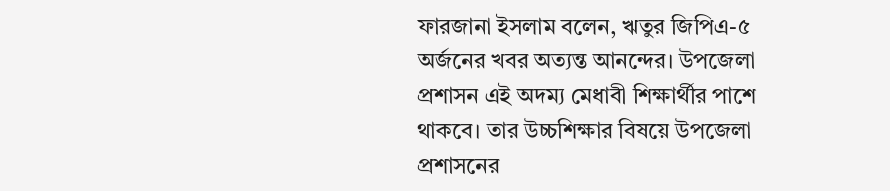ফারজানা ইসলাম বলেন, ঋতুর জিপিএ-৫ অর্জনের খবর অত্যন্ত আনন্দের। উপজেলা প্রশাসন এই অদম্য মেধাবী শিক্ষার্থীর পাশে থাকবে। তার উচ্চশিক্ষার বিষয়ে উপজেলা প্রশাসনের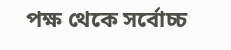পক্ষ থেকে সর্বোচ্চ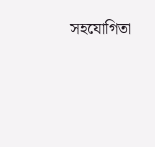সহযোগিতা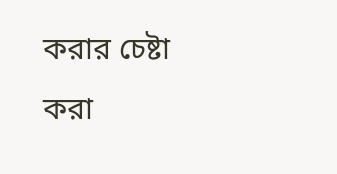করার চেষ্টা করা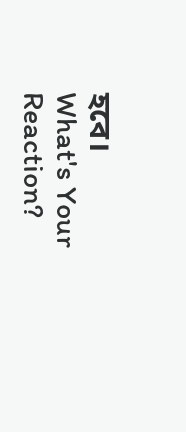হবে।
What's Your Reaction?